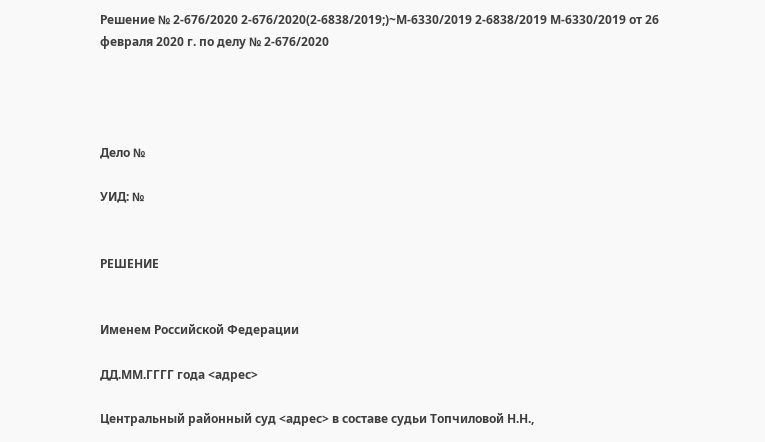Решение № 2-676/2020 2-676/2020(2-6838/2019;)~М-6330/2019 2-6838/2019 М-6330/2019 от 26 февраля 2020 г. по делу № 2-676/2020




Дело №

УИД: №


РЕШЕНИЕ


Именем Российской Федерации

ДД.ММ.ГГГГ года <адрес>

Центральный районный суд <адрес> в составе судьи Топчиловой Н.Н.,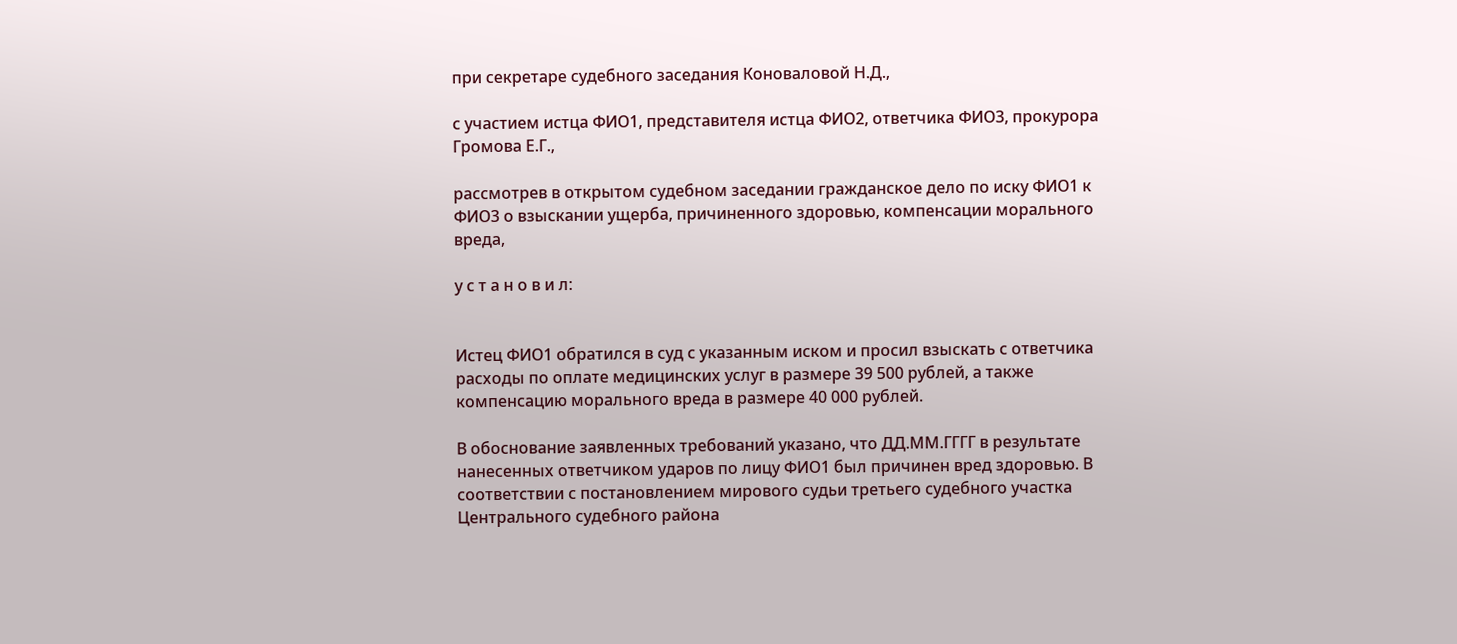при секретаре судебного заседания Коноваловой Н.Д.,

с участием истца ФИО1, представителя истца ФИО2, ответчика ФИО3, прокурора Громова Е.Г.,

рассмотрев в открытом судебном заседании гражданское дело по иску ФИО1 к ФИО3 о взыскании ущерба, причиненного здоровью, компенсации морального вреда,

у с т а н о в и л:


Истец ФИО1 обратился в суд с указанным иском и просил взыскать с ответчика расходы по оплате медицинских услуг в размере 39 500 рублей, а также компенсацию морального вреда в размере 40 000 рублей.

В обоснование заявленных требований указано, что ДД.ММ.ГГГГ в результате нанесенных ответчиком ударов по лицу ФИО1 был причинен вред здоровью. В соответствии с постановлением мирового судьи третьего судебного участка Центрального судебного района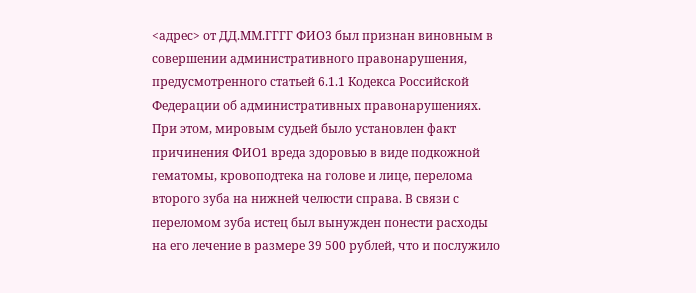<адрес> от ДД.ММ.ГГГГ ФИО3 был признан виновным в совершении административного правонарушения, предусмотренного статьей 6.1.1 Кодекса Российской Федерации об административных правонарушениях. При этом, мировым судьей было установлен факт причинения ФИО1 вреда здоровью в виде подкожной гематомы, кровоподтека на голове и лице, перелома второго зуба на нижней челюсти справа. В связи с переломом зуба истец был вынужден понести расходы на его лечение в размере 39 500 рублей, что и послужило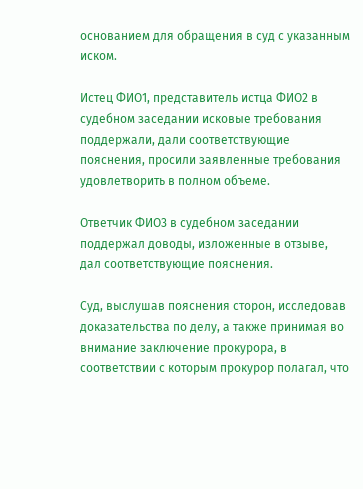основанием для обращения в суд с указанным иском.

Истец ФИО1, представитель истца ФИО2 в судебном заседании исковые требования поддержали, дали соответствующие пояснения, просили заявленные требования удовлетворить в полном объеме.

Ответчик ФИО3 в судебном заседании поддержал доводы, изложенные в отзыве, дал соответствующие пояснения.

Суд, выслушав пояснения сторон, исследовав доказательства по делу, а также принимая во внимание заключение прокурора, в соответствии с которым прокурор полагал, что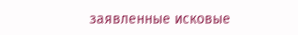заявленные исковые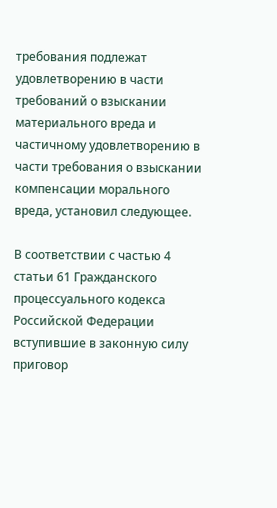требования подлежат удовлетворению в части требований о взыскании материального вреда и частичному удовлетворению в части требования о взыскании компенсации морального вреда, установил следующее.

В соответствии с частью 4 статьи 61 Гражданского процессуального кодекса Российской Федерации вступившие в законную силу приговор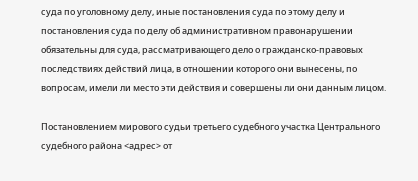суда по уголовному делу, иные постановления суда по этому делу и постановления суда по делу об административном правонарушении обязательны для суда, рассматривающего дело о гражданско-правовых последствиях действий лица, в отношении которого они вынесены, по вопросам, имели ли место эти действия и совершены ли они данным лицом.

Постановлением мирового судьи третьего судебного участка Центрального судебного района <адрес> от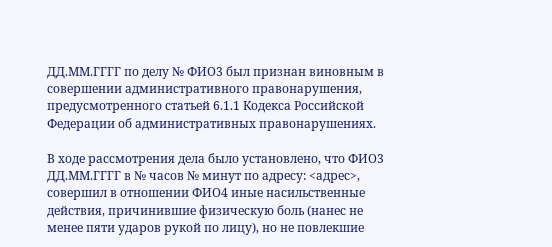ДД.ММ.ГГГГ по делу № ФИО3 был признан виновным в совершении административного правонарушения, предусмотренного статьей 6.1.1 Кодекса Российской Федерации об административных правонарушениях.

В ходе рассмотрения дела было установлено, что ФИО3 ДД.ММ.ГГГГ в № часов № минут по адресу: <адрес>, совершил в отношении ФИО4 иные насильственные действия, причинившие физическую боль (нанес не менее пяти ударов рукой по лицу), но не повлекшие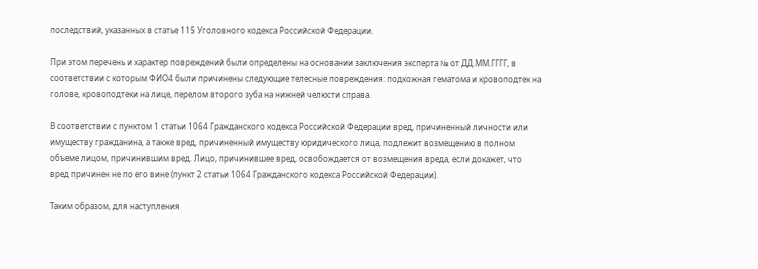последствий, указанных в статье 115 Уголовного кодекса Российской Федерации.

При этом перечень и характер повреждений были определены на основании заключения эксперта № от ДД.ММ.ГГГГ, в соответствии с которым ФИО4 были причинены следующие телесные повреждения: подкожная гематома и кровоподтек на голове, кровоподтеки на лице, перелом второго зуба на нижней челюсти справа.

В соответствии с пунктом 1 статьи 1064 Гражданского кодекса Российской Федерации вред, причиненный личности или имуществу гражданина, а также вред, причиненный имуществу юридического лица, подлежит возмещению в полном объеме лицом, причинившим вред. Лицо, причинившее вред, освобождается от возмещения вреда, если докажет, что вред причинен не по его вине (пункт 2 статьи 1064 Гражданского кодекса Российской Федерации).

Таким образом, для наступления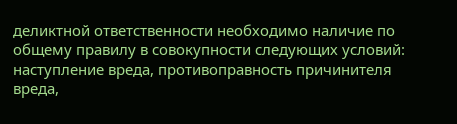деликтной ответственности необходимо наличие по общему правилу в совокупности следующих условий: наступление вреда, противоправность причинителя вреда,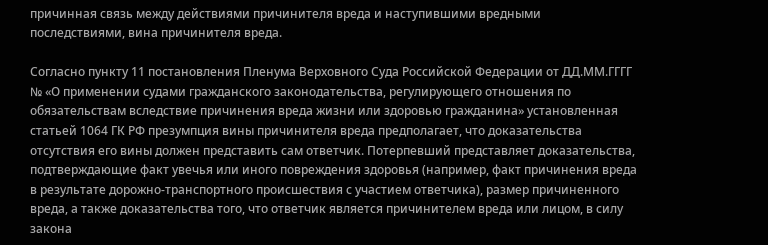причинная связь между действиями причинителя вреда и наступившими вредными последствиями, вина причинителя вреда.

Согласно пункту 11 постановления Пленума Верховного Суда Российской Федерации от ДД.ММ.ГГГГ № «О применении судами гражданского законодательства, регулирующего отношения по обязательствам вследствие причинения вреда жизни или здоровью гражданина» установленная статьей 1064 ГК РФ презумпция вины причинителя вреда предполагает, что доказательства отсутствия его вины должен представить сам ответчик. Потерпевший представляет доказательства, подтверждающие факт увечья или иного повреждения здоровья (например, факт причинения вреда в результате дорожно-транспортного происшествия с участием ответчика), размер причиненного вреда, а также доказательства того, что ответчик является причинителем вреда или лицом, в силу закона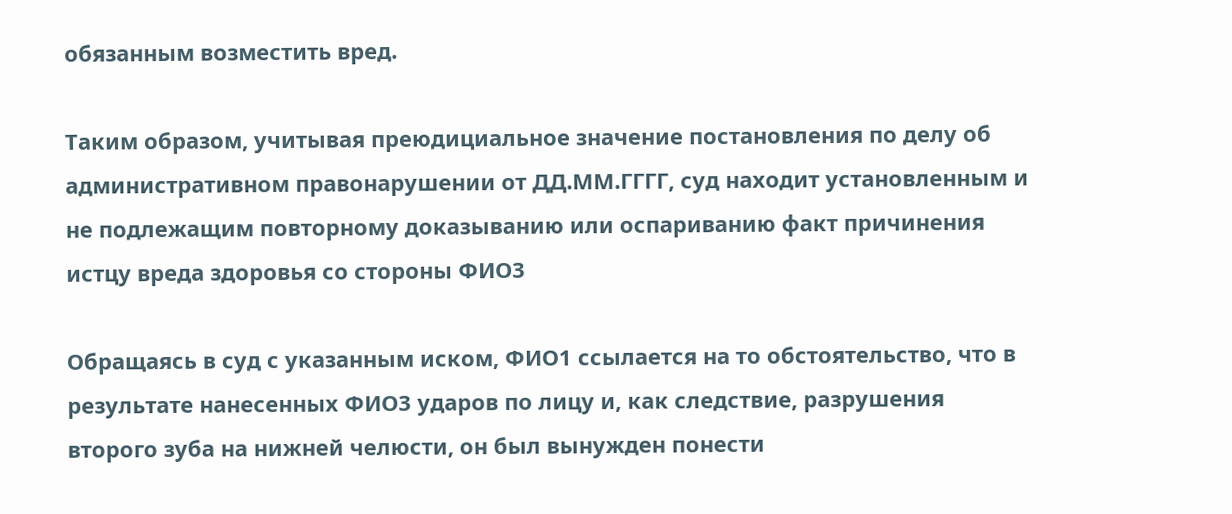обязанным возместить вред.

Таким образом, учитывая преюдициальное значение постановления по делу об административном правонарушении от ДД.ММ.ГГГГ, суд находит установленным и не подлежащим повторному доказыванию или оспариванию факт причинения истцу вреда здоровья со стороны ФИО3

Обращаясь в суд с указанным иском, ФИО1 ссылается на то обстоятельство, что в результате нанесенных ФИО3 ударов по лицу и, как следствие, разрушения второго зуба на нижней челюсти, он был вынужден понести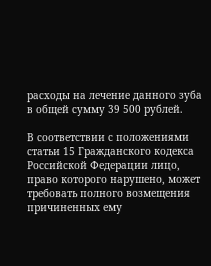расходы на лечение данного зуба в общей сумму 39 500 рублей.

В соответствии с положениями статьи 15 Гражданского кодекса Российской Федерации лицо, право которого нарушено, может требовать полного возмещения причиненных ему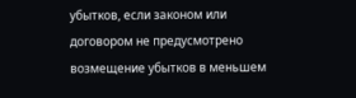убытков, если законом или договором не предусмотрено возмещение убытков в меньшем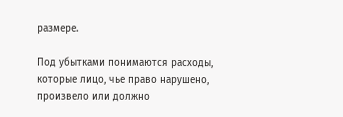размере.

Под убытками понимаются расходы, которые лицо, чье право нарушено, произвело или должно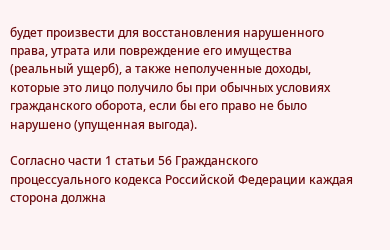будет произвести для восстановления нарушенного права, утрата или повреждение его имущества (реальный ущерб), а также неполученные доходы, которые это лицо получило бы при обычных условиях гражданского оборота, если бы его право не было нарушено (упущенная выгода).

Согласно части 1 статьи 56 Гражданского процессуального кодекса Российской Федерации каждая сторона должна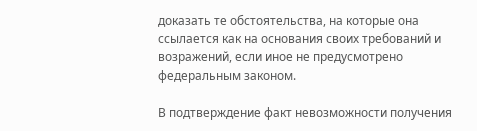доказать те обстоятельства, на которые она ссылается как на основания своих требований и возражений, если иное не предусмотрено федеральным законом.

В подтверждение факт невозможности получения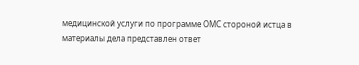медицинской услуги по программе ОМС стороной истца в материалы дела представлен ответ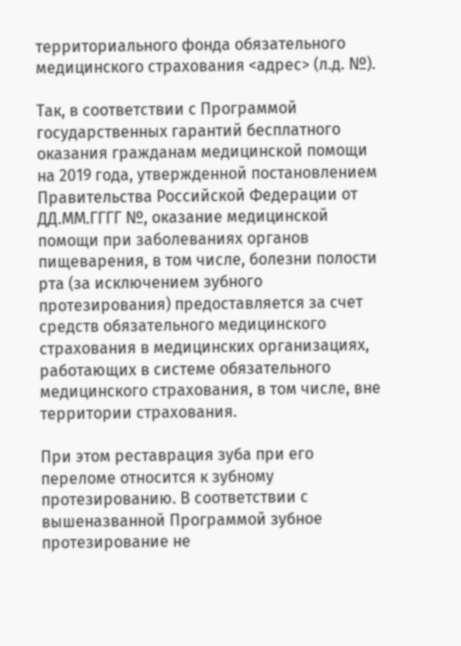территориального фонда обязательного медицинского страхования <адрес> (л.д. №).

Так, в соответствии с Программой государственных гарантий бесплатного оказания гражданам медицинской помощи на 2019 года, утвержденной постановлением Правительства Российской Федерации от ДД.ММ.ГГГГ №, оказание медицинской помощи при заболеваниях органов пищеварения, в том числе, болезни полости рта (за исключением зубного протезирования) предоставляется за счет средств обязательного медицинского страхования в медицинских организациях, работающих в системе обязательного медицинского страхования, в том числе, вне территории страхования.

При этом реставрация зуба при его переломе относится к зубному протезированию. В соответствии с вышеназванной Программой зубное протезирование не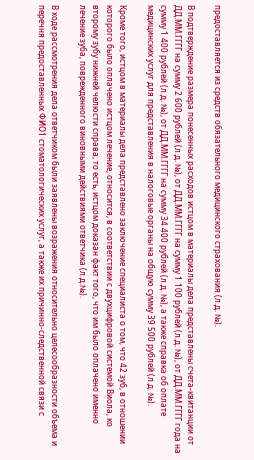предоставляется из средств обязательного медицинского страхования (л.д. №).

В подтверждение размера понесенных расходов истцом в материалы дела представлены счета-квитанции от ДД.ММ.ГГГГ на сумму 2 600 рублей (л.д. №), от ДД.ММ.ГГГГ на сумму 1 100 рублей (л.д. №), от ДД.ММ.ГГГГ года на сумму 1 400 рублей (л.д. №), от ДД.ММ.ГГГГ на сумму 34 400 рублей (л.д. №), а также справка об оплате медицинских услуг для представления в налоговые органы на общую сумму 39 500 рублей (л.д. №).

Кроме того, истцом в материалы дела представлено заключение специалиста о том, что 42 зуб, в отношении которого было оплачено истцом лечение, относится, в соответствии с двухцифровой системой Виола, ко второму зубу нижней челюсти справа, то есть, истцом доказан факт того, что им было оплачено именно лечение зуба, поврежденного виновными действиями ответчика (л.д.№).

В ходе рассмотрения дела ответчиком были заявлены возражения относительно целесообразности объема и перечня предоставленных ФИО1 стоматологических услуг, а также их причинно-следственной связи с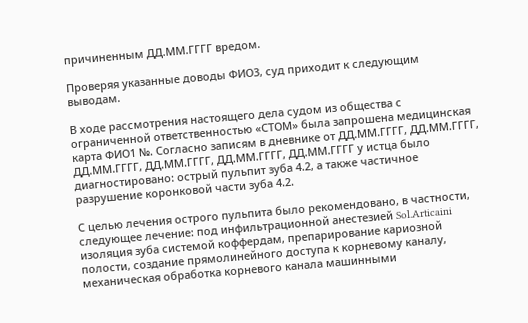причиненным ДД.ММ.ГГГГ вредом.

Проверяя указанные доводы ФИО3, суд приходит к следующим выводам.

В ходе рассмотрения настоящего дела судом из общества с ограниченной ответственностью «СТОМ» была запрошена медицинская карта ФИО1 №. Согласно записям в дневнике от ДД.ММ.ГГГГ, ДД.ММ.ГГГГ, ДД.ММ.ГГГГ, ДД.ММ.ГГГГ, ДД.ММ.ГГГГ, ДД.ММ.ГГГГ у истца было диагностировано: острый пульпит зуба 4.2, а также частичное разрушение коронковой части зуба 4.2.

С целью лечения острого пульпита было рекомендовано, в частности, следующее лечение: под инфильтрационной анестезией Sol.Articaini изоляция зуба системой коффердам, препарирование кариозной полости, создание прямолинейного доступа к корневому каналу, механическая обработка корневого канала машинными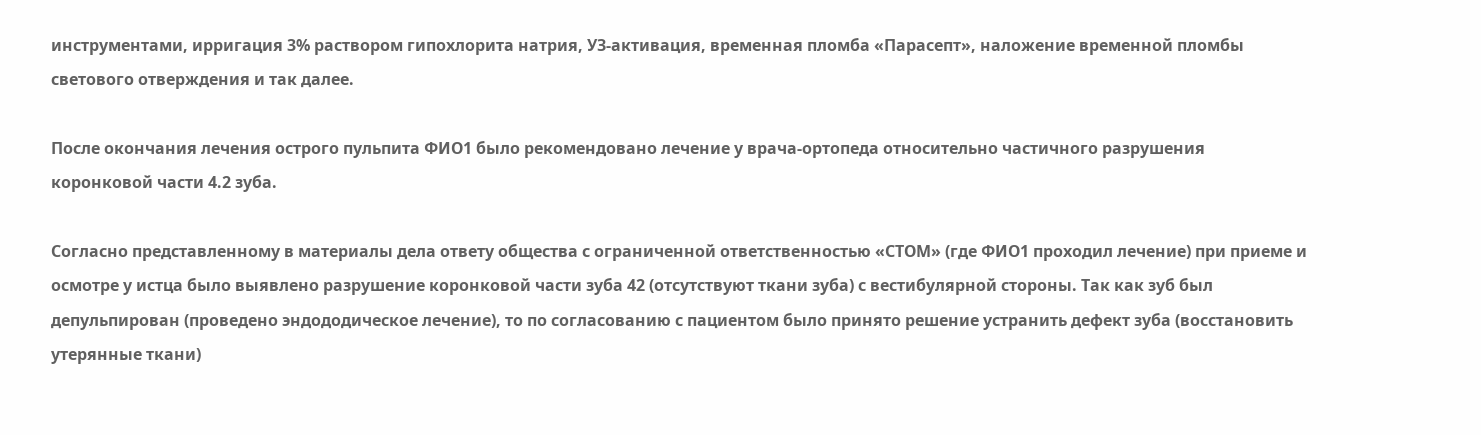инструментами, ирригация 3% раствором гипохлорита натрия, УЗ-активация, временная пломба «Парасепт», наложение временной пломбы светового отверждения и так далее.

После окончания лечения острого пульпита ФИО1 было рекомендовано лечение у врача-ортопеда относительно частичного разрушения коронковой части 4.2 зуба.

Согласно представленному в материалы дела ответу общества с ограниченной ответственностью «СТОМ» (где ФИО1 проходил лечение) при приеме и осмотре у истца было выявлено разрушение коронковой части зуба 42 (отсутствуют ткани зуба) с вестибулярной стороны. Так как зуб был депульпирован (проведено эндододическое лечение), то по согласованию с пациентом было принято решение устранить дефект зуба (восстановить утерянные ткани)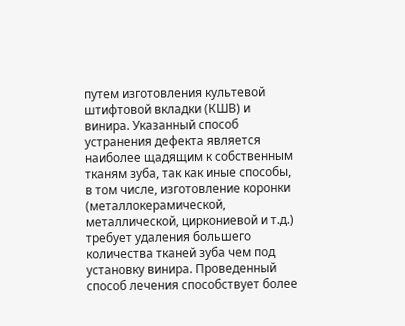путем изготовления культевой штифтовой вкладки (КШВ) и винира. Указанный способ устранения дефекта является наиболее щадящим к собственным тканям зуба, так как иные способы, в том числе, изготовление коронки (металлокерамической, металлической, циркониевой и т.д.) требует удаления большего количества тканей зуба чем под установку винира. Проведенный способ лечения способствует более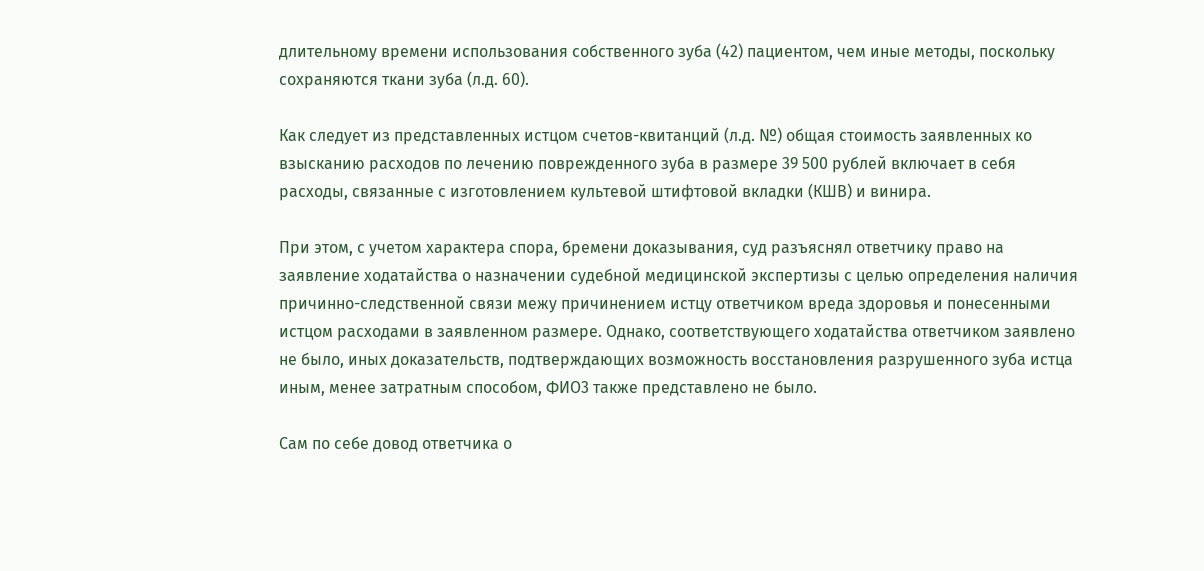длительному времени использования собственного зуба (42) пациентом, чем иные методы, поскольку сохраняются ткани зуба (л.д. 60).

Как следует из представленных истцом счетов-квитанций (л.д. №) общая стоимость заявленных ко взысканию расходов по лечению поврежденного зуба в размере 39 500 рублей включает в себя расходы, связанные с изготовлением культевой штифтовой вкладки (КШВ) и винира.

При этом, с учетом характера спора, бремени доказывания, суд разъяснял ответчику право на заявление ходатайства о назначении судебной медицинской экспертизы с целью определения наличия причинно-следственной связи межу причинением истцу ответчиком вреда здоровья и понесенными истцом расходами в заявленном размере. Однако, соответствующего ходатайства ответчиком заявлено не было, иных доказательств, подтверждающих возможность восстановления разрушенного зуба истца иным, менее затратным способом, ФИО3 также представлено не было.

Сам по себе довод ответчика о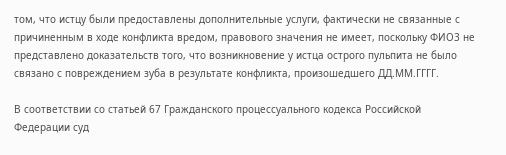том, что истцу были предоставлены дополнительные услуги, фактически не связанные с причиненным в ходе конфликта вредом, правового значения не имеет, поскольку ФИО3 не представлено доказательств того, что возникновение у истца острого пульпита не было связано с повреждением зуба в результате конфликта, произошедшего ДД.ММ.ГГГГ.

В соответствии со статьей 67 Гражданского процессуального кодекса Российской Федерации суд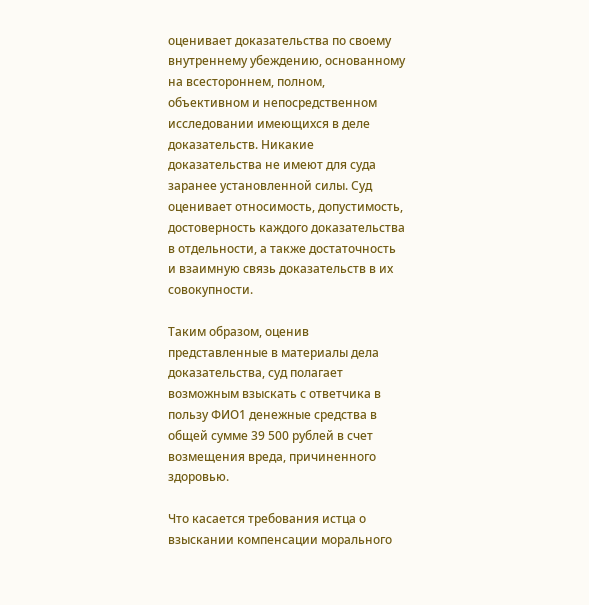оценивает доказательства по своему внутреннему убеждению, основанному на всестороннем, полном, объективном и непосредственном исследовании имеющихся в деле доказательств. Никакие доказательства не имеют для суда заранее установленной силы. Суд оценивает относимость, допустимость, достоверность каждого доказательства в отдельности, а также достаточность и взаимную связь доказательств в их совокупности.

Таким образом, оценив представленные в материалы дела доказательства, суд полагает возможным взыскать с ответчика в пользу ФИО1 денежные средства в общей сумме 39 500 рублей в счет возмещения вреда, причиненного здоровью.

Что касается требования истца о взыскании компенсации морального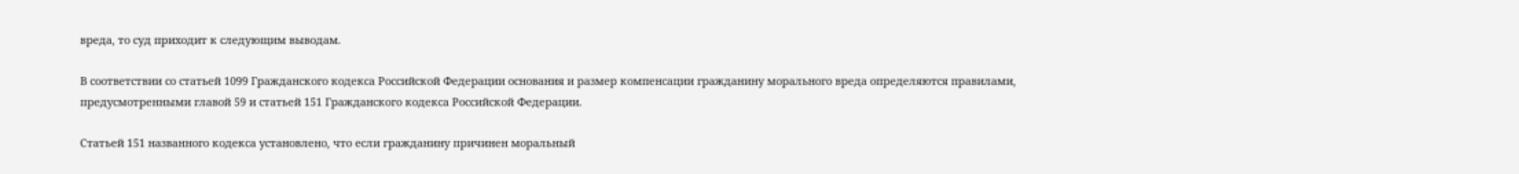вреда, то суд приходит к следующим выводам.

В соответствии со статьей 1099 Гражданского кодекса Российской Федерации основания и размер компенсации гражданину морального вреда определяются правилами, предусмотренными главой 59 и статьей 151 Гражданского кодекса Российской Федерации.

Статьей 151 названного кодекса установлено, что если гражданину причинен моральный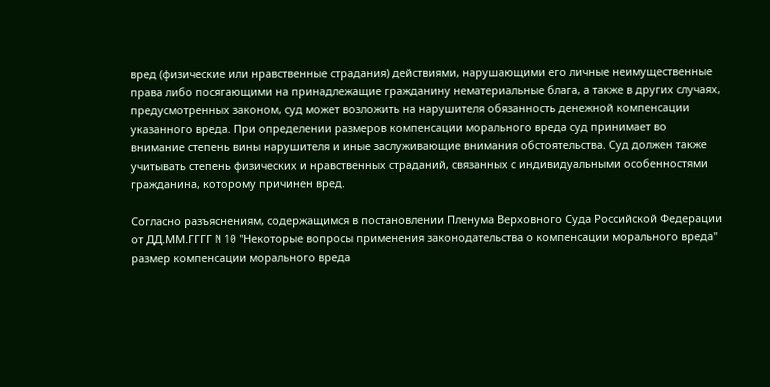вред (физические или нравственные страдания) действиями, нарушающими его личные неимущественные права либо посягающими на принадлежащие гражданину нематериальные блага, а также в других случаях, предусмотренных законом, суд может возложить на нарушителя обязанность денежной компенсации указанного вреда. При определении размеров компенсации морального вреда суд принимает во внимание степень вины нарушителя и иные заслуживающие внимания обстоятельства. Суд должен также учитывать степень физических и нравственных страданий, связанных с индивидуальными особенностями гражданина, которому причинен вред.

Согласно разъяснениям, содержащимся в постановлении Пленума Верховного Суда Российской Федерации от ДД.ММ.ГГГГ N 10 "Некоторые вопросы применения законодательства о компенсации морального вреда" размер компенсации морального вреда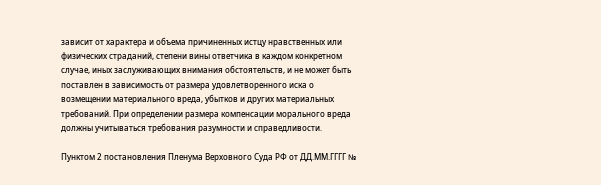зависит от характера и объема причиненных истцу нравственных или физических страданий, степени вины ответчика в каждом конкретном случае, иных заслуживающих внимания обстоятельств, и не может быть поставлен в зависимость от размера удовлетворенного иска о возмещении материального вреда, убытков и других материальных требований. При определении размера компенсации морального вреда должны учитываться требования разумности и справедливости.

Пунктом 2 постановления Пленума Верховного Суда РФ от ДД.ММ.ГГГГ №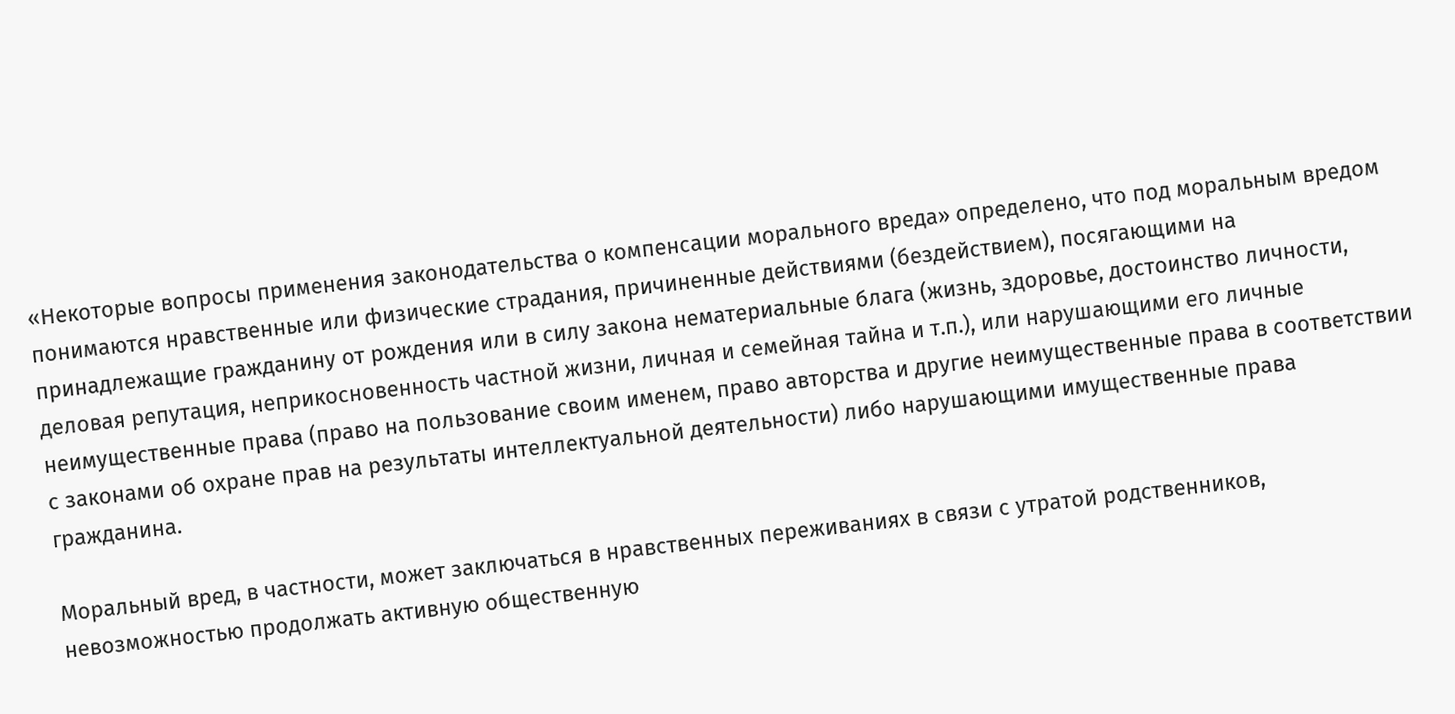«Некоторые вопросы применения законодательства о компенсации морального вреда» определено, что под моральным вредом понимаются нравственные или физические страдания, причиненные действиями (бездействием), посягающими на принадлежащие гражданину от рождения или в силу закона нематериальные блага (жизнь, здоровье, достоинство личности, деловая репутация, неприкосновенность частной жизни, личная и семейная тайна и т.п.), или нарушающими его личные неимущественные права (право на пользование своим именем, право авторства и другие неимущественные права в соответствии с законами об охране прав на результаты интеллектуальной деятельности) либо нарушающими имущественные права гражданина.

Моральный вред, в частности, может заключаться в нравственных переживаниях в связи с утратой родственников, невозможностью продолжать активную общественную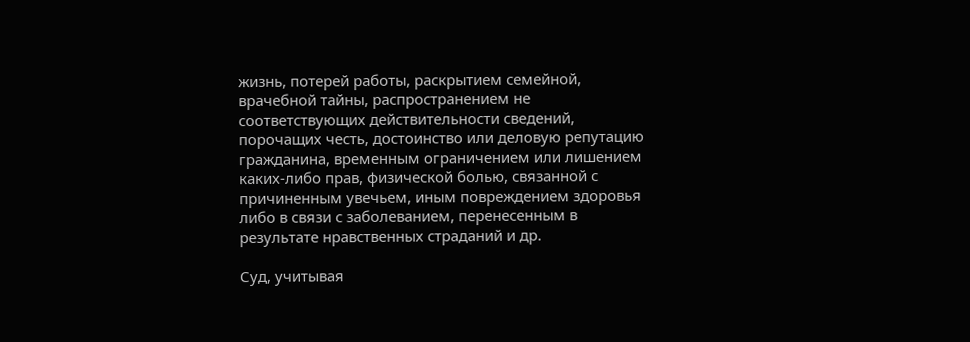жизнь, потерей работы, раскрытием семейной, врачебной тайны, распространением не соответствующих действительности сведений, порочащих честь, достоинство или деловую репутацию гражданина, временным ограничением или лишением каких-либо прав, физической болью, связанной с причиненным увечьем, иным повреждением здоровья либо в связи с заболеванием, перенесенным в результате нравственных страданий и др.

Суд, учитывая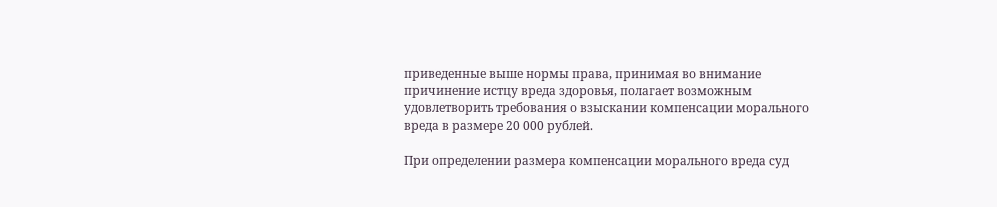приведенные выше нормы права, принимая во внимание причинение истцу вреда здоровья, полагает возможным удовлетворить требования о взыскании компенсации морального вреда в размере 20 000 рублей.

При определении размера компенсации морального вреда суд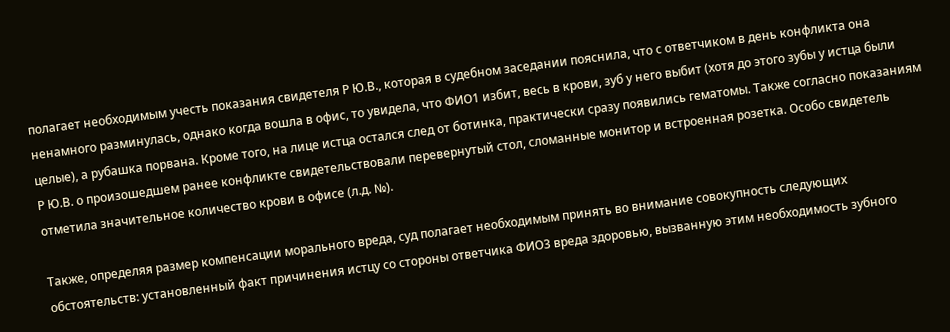полагает необходимым учесть показания свидетеля Р Ю.В., которая в судебном заседании пояснила, что с ответчиком в день конфликта она ненамного разминулась, однако когда вошла в офис, то увидела, что ФИО1 избит, весь в крови, зуб у него выбит (хотя до этого зубы у истца были целые), а рубашка порвана. Кроме того, на лице истца остался след от ботинка, практически сразу появились гематомы. Также согласно показаниям Р Ю.В. о произошедшем ранее конфликте свидетельствовали перевернутый стол, сломанные монитор и встроенная розетка. Особо свидетель отметила значительное количество крови в офисе (л.д. №).

Также, определяя размер компенсации морального вреда, суд полагает необходимым принять во внимание совокупность следующих обстоятельств: установленный факт причинения истцу со стороны ответчика ФИО3 вреда здоровью, вызванную этим необходимость зубного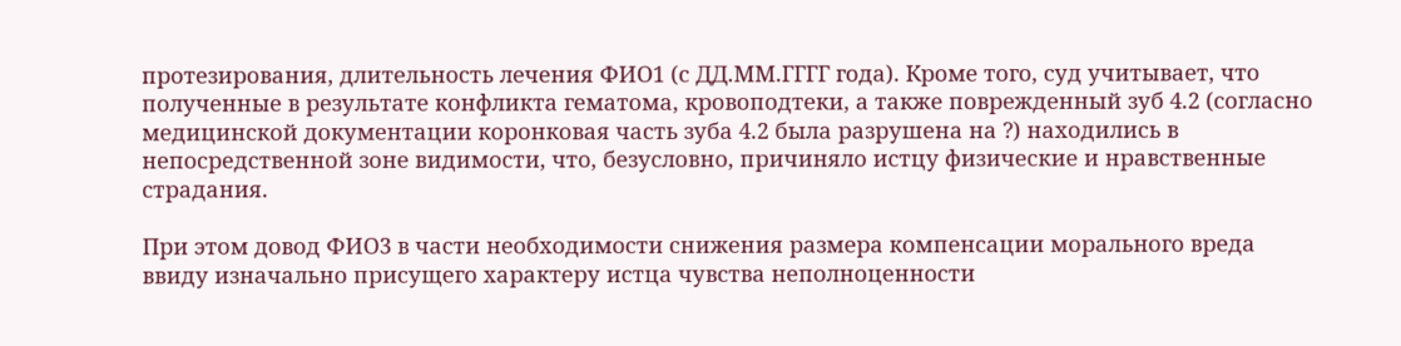протезирования, длительность лечения ФИО1 (с ДД.ММ.ГГГГ года). Кроме того, суд учитывает, что полученные в результате конфликта гематома, кровоподтеки, а также поврежденный зуб 4.2 (согласно медицинской документации коронковая часть зуба 4.2 была разрушена на ?) находились в непосредственной зоне видимости, что, безусловно, причиняло истцу физические и нравственные страдания.

При этом довод ФИО3 в части необходимости снижения размера компенсации морального вреда ввиду изначально присущего характеру истца чувства неполноценности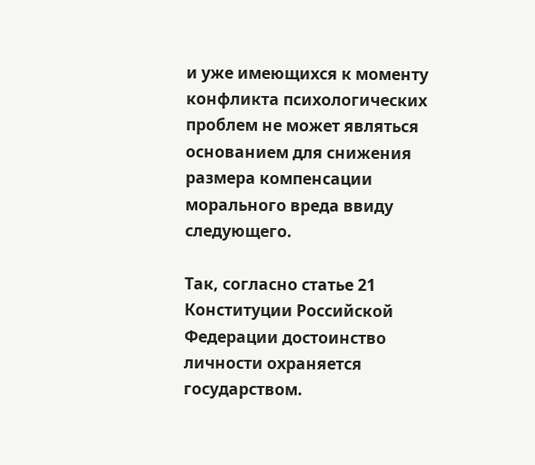и уже имеющихся к моменту конфликта психологических проблем не может являться основанием для снижения размера компенсации морального вреда ввиду следующего.

Так, согласно статье 21 Конституции Российской Федерации достоинство личности охраняется государством.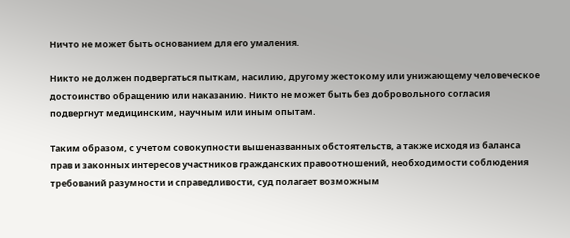Ничто не может быть основанием для его умаления.

Никто не должен подвергаться пыткам, насилию, другому жестокому или унижающему человеческое достоинство обращению или наказанию. Никто не может быть без добровольного согласия подвергнут медицинским, научным или иным опытам.

Таким образом, с учетом совокупности вышеназванных обстоятельств, а также исходя из баланса прав и законных интересов участников гражданских правоотношений, необходимости соблюдения требований разумности и справедливости, суд полагает возможным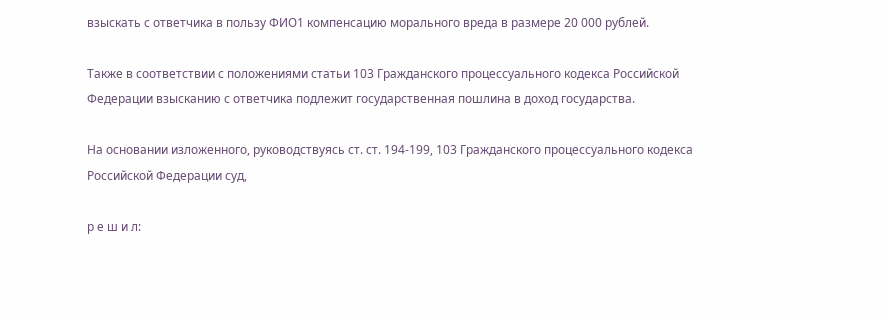взыскать с ответчика в пользу ФИО1 компенсацию морального вреда в размере 20 000 рублей.

Также в соответствии с положениями статьи 103 Гражданского процессуального кодекса Российской Федерации взысканию с ответчика подлежит государственная пошлина в доход государства.

На основании изложенного, руководствуясь ст. ст. 194-199, 103 Гражданского процессуального кодекса Российской Федерации суд,

р е ш и л: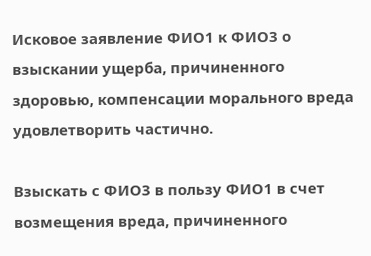Исковое заявление ФИО1 к ФИО3 о взыскании ущерба, причиненного здоровью, компенсации морального вреда удовлетворить частично.

Взыскать с ФИО3 в пользу ФИО1 в счет возмещения вреда, причиненного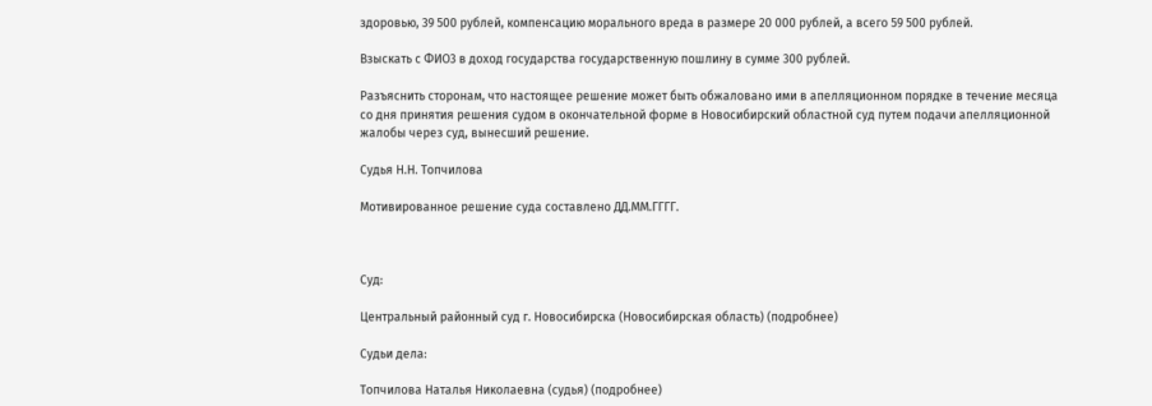здоровью, 39 500 рублей, компенсацию морального вреда в размере 20 000 рублей, а всего 59 500 рублей.

Взыскать с ФИО3 в доход государства государственную пошлину в сумме 300 рублей.

Разъяснить сторонам, что настоящее решение может быть обжаловано ими в апелляционном порядке в течение месяца со дня принятия решения судом в окончательной форме в Новосибирский областной суд путем подачи апелляционной жалобы через суд, вынесший решение.

Судья Н.Н. Топчилова

Мотивированное решение суда составлено ДД.ММ.ГГГГ.



Суд:

Центральный районный суд г. Новосибирска (Новосибирская область) (подробнее)

Судьи дела:

Топчилова Наталья Николаевна (судья) (подробнее)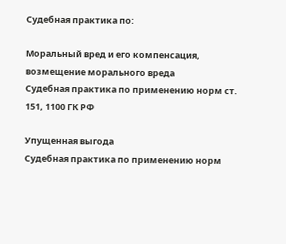Судебная практика по:

Моральный вред и его компенсация, возмещение морального вреда
Судебная практика по применению норм ст. 151, 1100 ГК РФ

Упущенная выгода
Судебная практика по применению норм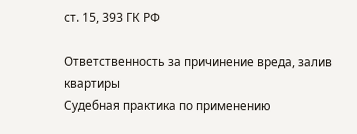ст. 15, 393 ГК РФ

Ответственность за причинение вреда, залив квартиры
Судебная практика по применению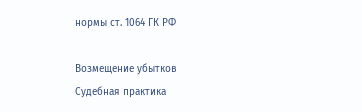нормы ст. 1064 ГК РФ

Возмещение убытков
Судебная практика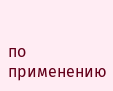по применению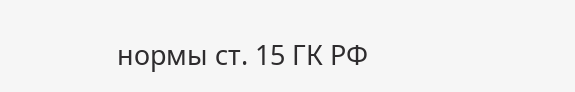нормы ст. 15 ГК РФ